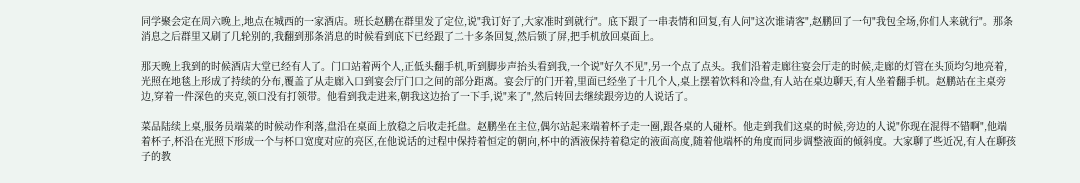同学聚会定在周六晚上,地点在城西的一家酒店。班长赵鹏在群里发了定位,说"我订好了,大家准时到就行"。底下跟了一串表情和回复,有人问"这次谁请客",赵鹏回了一句"我包全场,你们人来就行"。那条消息之后群里又刷了几轮别的,我翻到那条消息的时候看到底下已经跟了二十多条回复,然后锁了屏,把手机放回桌面上。

那天晚上我到的时候酒店大堂已经有人了。门口站着两个人,正低头翻手机,听到脚步声抬头看到我,一个说"好久不见",另一个点了点头。我们沿着走廊往宴会厅走的时候,走廊的灯管在头顶均匀地亮着,光照在地毯上形成了持续的分布,覆盖了从走廊入口到宴会厅门口之间的部分距离。宴会厅的门开着,里面已经坐了十几个人,桌上摆着饮料和冷盘,有人站在桌边聊天,有人坐着翻手机。赵鹏站在主桌旁边,穿着一件深色的夹克,领口没有打领带。他看到我走进来,朝我这边抬了一下手,说"来了",然后转回去继续跟旁边的人说话了。

菜品陆续上桌,服务员端菜的时候动作利落,盘沿在桌面上放稳之后收走托盘。赵鹏坐在主位,偶尔站起来端着杯子走一圈,跟各桌的人碰杯。他走到我们这桌的时候,旁边的人说"你现在混得不错啊",他端着杯子,杯沿在光照下形成一个与杯口宽度对应的亮区,在他说话的过程中保持着恒定的朝向,杯中的酒液保持着稳定的液面高度,随着他端杯的角度而同步调整液面的倾斜度。大家聊了些近况,有人在聊孩子的教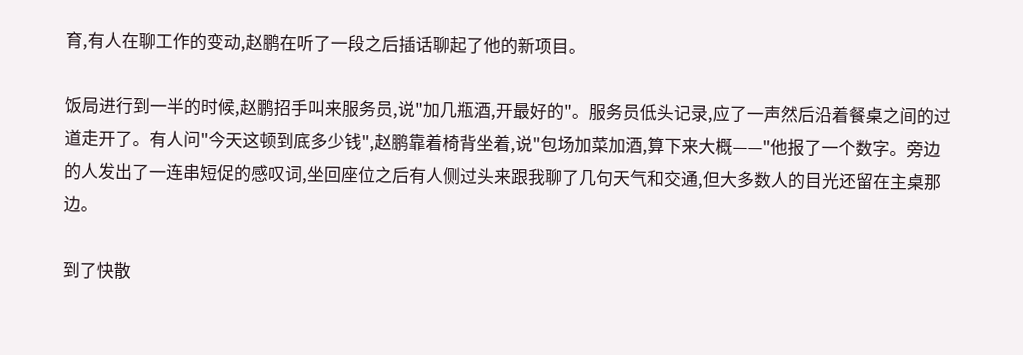育,有人在聊工作的变动,赵鹏在听了一段之后插话聊起了他的新项目。

饭局进行到一半的时候,赵鹏招手叫来服务员,说"加几瓶酒,开最好的"。服务员低头记录,应了一声然后沿着餐桌之间的过道走开了。有人问"今天这顿到底多少钱",赵鹏靠着椅背坐着,说"包场加菜加酒,算下来大概——"他报了一个数字。旁边的人发出了一连串短促的感叹词,坐回座位之后有人侧过头来跟我聊了几句天气和交通,但大多数人的目光还留在主桌那边。

到了快散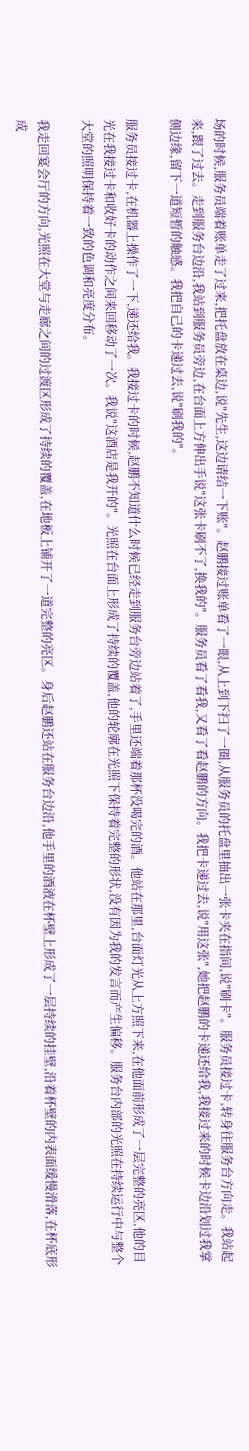场的时候,服务员端着账单走了过来,把托盘放在桌边,说"先生,这边请结一下账"。赵鹏接过账单看了一眼,从上到下扫了一圈,从服务员的托盘里抽出一张卡夹在指间,说"刷卡"。服务员接过卡,转身往服务台方向走。我站起来,跟了过去。走到服务台边沿,我站到服务员旁边,在台面上方伸出手说"这张卡刷不了,换我的"。服务员看了看我,又看了看赵鹏的方向。我把卡递过去,说"用这张",她把赵鹏的卡递还给我,我接过来的时候卡边沿划过我掌侧边缘,留下一道短暂的触感。我把自己的卡递过去,说"刷我的"。

服务员接过卡,在机器上操作了一下,递还给我。我接过卡的时候,赵鹏不知道什么时候已经走到服务台旁边站着了,手里还端着那杯没喝完的酒。他站在那里,台面灯光从上方照下来,在他面前形成了一层完整的亮区,他的目光在我接过卡和收好卡的动作之间来回移动了一次。我说"这酒店是我开的"。光照在台面上形成了持续的覆盖,他的轮廓在光照下保持着完整的形状,没有因为我的发言而产生偏移。服务台内部的光照在持续运行中与整个大堂的照明保持着一致的色调和亮度分布。

我走回宴会厅的方向,光照在大堂与走廊之间的过渡区形成了持续的覆盖,在地板上铺开了一道完整的亮区。身后赵鹏还站在服务台边沿,他手里的酒液在杯壁上形成了一层持续的挂壁,沿着杯壁的内表面缓慢滑落,在杯底形成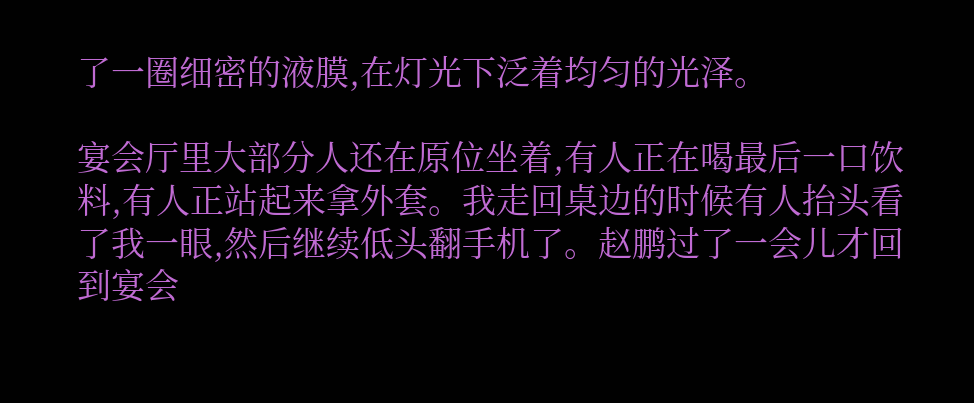了一圈细密的液膜,在灯光下泛着均匀的光泽。

宴会厅里大部分人还在原位坐着,有人正在喝最后一口饮料,有人正站起来拿外套。我走回桌边的时候有人抬头看了我一眼,然后继续低头翻手机了。赵鹏过了一会儿才回到宴会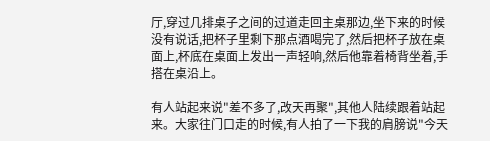厅,穿过几排桌子之间的过道走回主桌那边,坐下来的时候没有说话,把杯子里剩下那点酒喝完了,然后把杯子放在桌面上,杯底在桌面上发出一声轻响,然后他靠着椅背坐着,手搭在桌沿上。

有人站起来说"差不多了,改天再聚",其他人陆续跟着站起来。大家往门口走的时候,有人拍了一下我的肩膀说"今天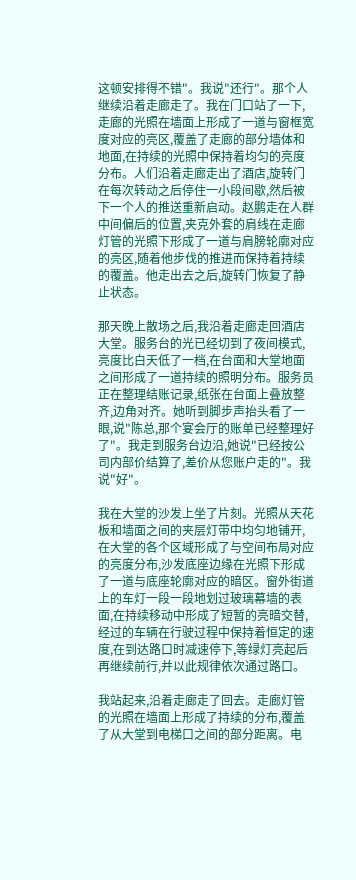这顿安排得不错"。我说"还行"。那个人继续沿着走廊走了。我在门口站了一下,走廊的光照在墙面上形成了一道与窗框宽度对应的亮区,覆盖了走廊的部分墙体和地面,在持续的光照中保持着均匀的亮度分布。人们沿着走廊走出了酒店,旋转门在每次转动之后停住一小段间歇,然后被下一个人的推送重新启动。赵鹏走在人群中间偏后的位置,夹克外套的肩线在走廊灯管的光照下形成了一道与肩膀轮廓对应的亮区,随着他步伐的推进而保持着持续的覆盖。他走出去之后,旋转门恢复了静止状态。

那天晚上散场之后,我沿着走廊走回酒店大堂。服务台的光已经切到了夜间模式,亮度比白天低了一档,在台面和大堂地面之间形成了一道持续的照明分布。服务员正在整理结账记录,纸张在台面上叠放整齐,边角对齐。她听到脚步声抬头看了一眼,说"陈总,那个宴会厅的账单已经整理好了"。我走到服务台边沿,她说"已经按公司内部价结算了,差价从您账户走的"。我说"好"。

我在大堂的沙发上坐了片刻。光照从天花板和墙面之间的夹层灯带中均匀地铺开,在大堂的各个区域形成了与空间布局对应的亮度分布,沙发底座边缘在光照下形成了一道与底座轮廓对应的暗区。窗外街道上的车灯一段一段地划过玻璃幕墙的表面,在持续移动中形成了短暂的亮暗交替,经过的车辆在行驶过程中保持着恒定的速度,在到达路口时减速停下,等绿灯亮起后再继续前行,并以此规律依次通过路口。

我站起来,沿着走廊走了回去。走廊灯管的光照在墙面上形成了持续的分布,覆盖了从大堂到电梯口之间的部分距离。电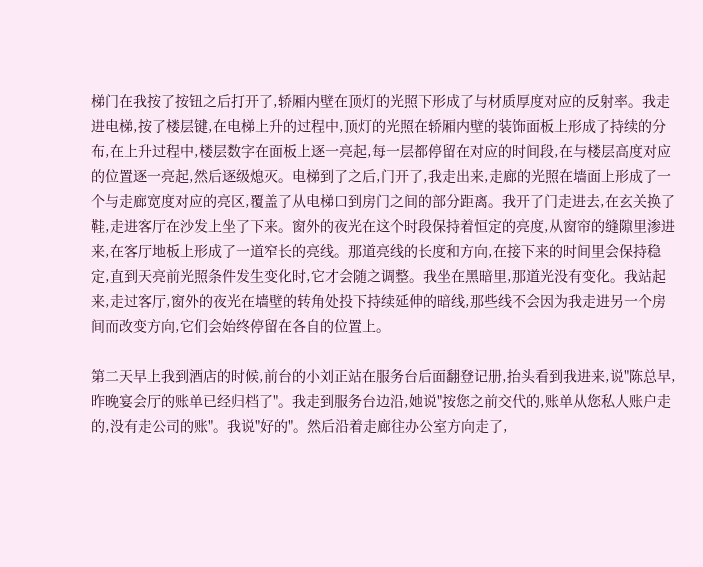梯门在我按了按钮之后打开了,轿厢内壁在顶灯的光照下形成了与材质厚度对应的反射率。我走进电梯,按了楼层键,在电梯上升的过程中,顶灯的光照在轿厢内壁的装饰面板上形成了持续的分布,在上升过程中,楼层数字在面板上逐一亮起,每一层都停留在对应的时间段,在与楼层高度对应的位置逐一亮起,然后逐级熄灭。电梯到了之后,门开了,我走出来,走廊的光照在墙面上形成了一个与走廊宽度对应的亮区,覆盖了从电梯口到房门之间的部分距离。我开了门走进去,在玄关换了鞋,走进客厅在沙发上坐了下来。窗外的夜光在这个时段保持着恒定的亮度,从窗帘的缝隙里渗进来,在客厅地板上形成了一道窄长的亮线。那道亮线的长度和方向,在接下来的时间里会保持稳定,直到天亮前光照条件发生变化时,它才会随之调整。我坐在黑暗里,那道光没有变化。我站起来,走过客厅,窗外的夜光在墙壁的转角处投下持续延伸的暗线,那些线不会因为我走进另一个房间而改变方向,它们会始终停留在各自的位置上。

第二天早上我到酒店的时候,前台的小刘正站在服务台后面翻登记册,抬头看到我进来,说"陈总早,昨晚宴会厅的账单已经归档了"。我走到服务台边沿,她说"按您之前交代的,账单从您私人账户走的,没有走公司的账"。我说"好的"。然后沿着走廊往办公室方向走了,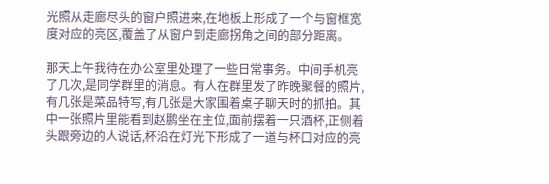光照从走廊尽头的窗户照进来,在地板上形成了一个与窗框宽度对应的亮区,覆盖了从窗户到走廊拐角之间的部分距离。

那天上午我待在办公室里处理了一些日常事务。中间手机亮了几次,是同学群里的消息。有人在群里发了昨晚聚餐的照片,有几张是菜品特写,有几张是大家围着桌子聊天时的抓拍。其中一张照片里能看到赵鹏坐在主位,面前摆着一只酒杯,正侧着头跟旁边的人说话,杯沿在灯光下形成了一道与杯口对应的亮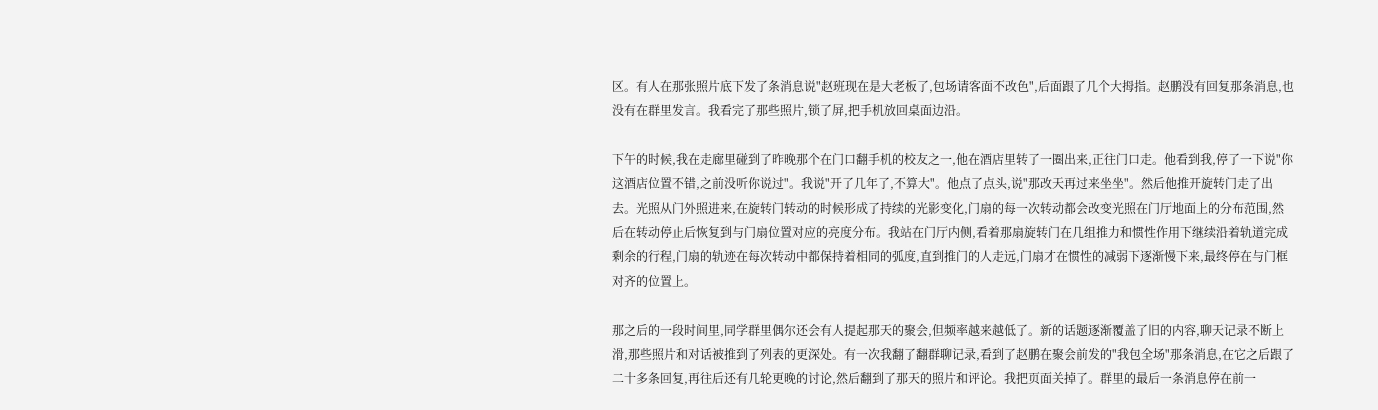区。有人在那张照片底下发了条消息说"赵班现在是大老板了,包场请客面不改色",后面跟了几个大拇指。赵鹏没有回复那条消息,也没有在群里发言。我看完了那些照片,锁了屏,把手机放回桌面边沿。

下午的时候,我在走廊里碰到了昨晚那个在门口翻手机的校友之一,他在酒店里转了一圈出来,正往门口走。他看到我,停了一下说"你这酒店位置不错,之前没听你说过"。我说"开了几年了,不算大"。他点了点头,说"那改天再过来坐坐"。然后他推开旋转门走了出去。光照从门外照进来,在旋转门转动的时候形成了持续的光影变化,门扇的每一次转动都会改变光照在门厅地面上的分布范围,然后在转动停止后恢复到与门扇位置对应的亮度分布。我站在门厅内侧,看着那扇旋转门在几组推力和惯性作用下继续沿着轨道完成剩余的行程,门扇的轨迹在每次转动中都保持着相同的弧度,直到推门的人走远,门扇才在惯性的减弱下逐渐慢下来,最终停在与门框对齐的位置上。

那之后的一段时间里,同学群里偶尔还会有人提起那天的聚会,但频率越来越低了。新的话题逐渐覆盖了旧的内容,聊天记录不断上滑,那些照片和对话被推到了列表的更深处。有一次我翻了翻群聊记录,看到了赵鹏在聚会前发的"我包全场"那条消息,在它之后跟了二十多条回复,再往后还有几轮更晚的讨论,然后翻到了那天的照片和评论。我把页面关掉了。群里的最后一条消息停在前一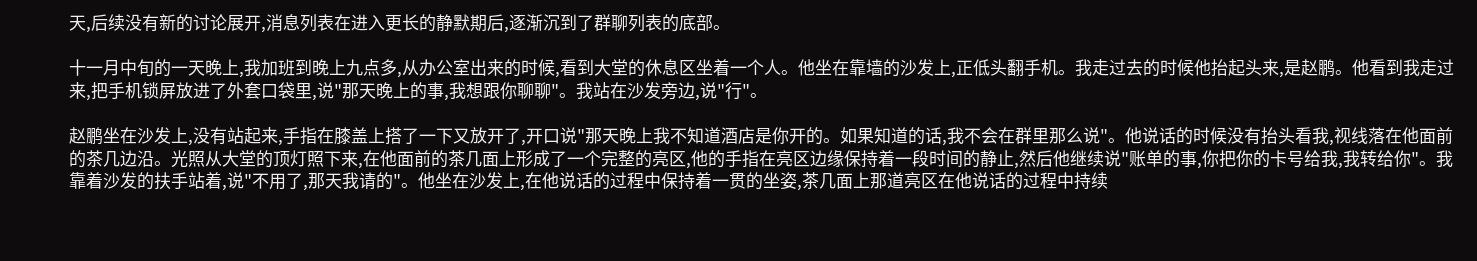天,后续没有新的讨论展开,消息列表在进入更长的静默期后,逐渐沉到了群聊列表的底部。

十一月中旬的一天晚上,我加班到晚上九点多,从办公室出来的时候,看到大堂的休息区坐着一个人。他坐在靠墙的沙发上,正低头翻手机。我走过去的时候他抬起头来,是赵鹏。他看到我走过来,把手机锁屏放进了外套口袋里,说"那天晚上的事,我想跟你聊聊"。我站在沙发旁边,说"行"。

赵鹏坐在沙发上,没有站起来,手指在膝盖上搭了一下又放开了,开口说"那天晚上我不知道酒店是你开的。如果知道的话,我不会在群里那么说"。他说话的时候没有抬头看我,视线落在他面前的茶几边沿。光照从大堂的顶灯照下来,在他面前的茶几面上形成了一个完整的亮区,他的手指在亮区边缘保持着一段时间的静止,然后他继续说"账单的事,你把你的卡号给我,我转给你"。我靠着沙发的扶手站着,说"不用了,那天我请的"。他坐在沙发上,在他说话的过程中保持着一贯的坐姿,茶几面上那道亮区在他说话的过程中持续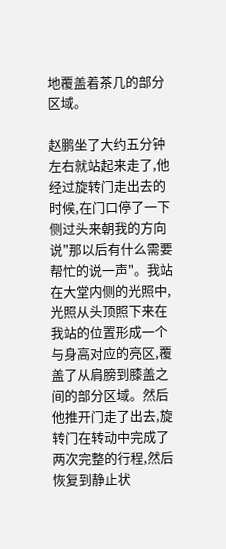地覆盖着茶几的部分区域。

赵鹏坐了大约五分钟左右就站起来走了,他经过旋转门走出去的时候,在门口停了一下侧过头来朝我的方向说"那以后有什么需要帮忙的说一声"。我站在大堂内侧的光照中,光照从头顶照下来在我站的位置形成一个与身高对应的亮区,覆盖了从肩膀到膝盖之间的部分区域。然后他推开门走了出去,旋转门在转动中完成了两次完整的行程,然后恢复到静止状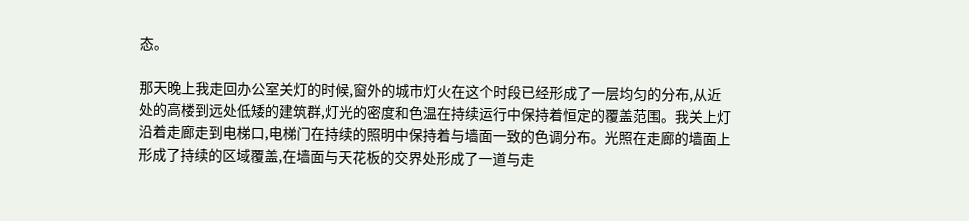态。

那天晚上我走回办公室关灯的时候,窗外的城市灯火在这个时段已经形成了一层均匀的分布,从近处的高楼到远处低矮的建筑群,灯光的密度和色温在持续运行中保持着恒定的覆盖范围。我关上灯沿着走廊走到电梯口,电梯门在持续的照明中保持着与墙面一致的色调分布。光照在走廊的墙面上形成了持续的区域覆盖,在墙面与天花板的交界处形成了一道与走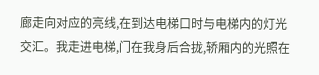廊走向对应的亮线,在到达电梯口时与电梯内的灯光交汇。我走进电梯,门在我身后合拢,轿厢内的光照在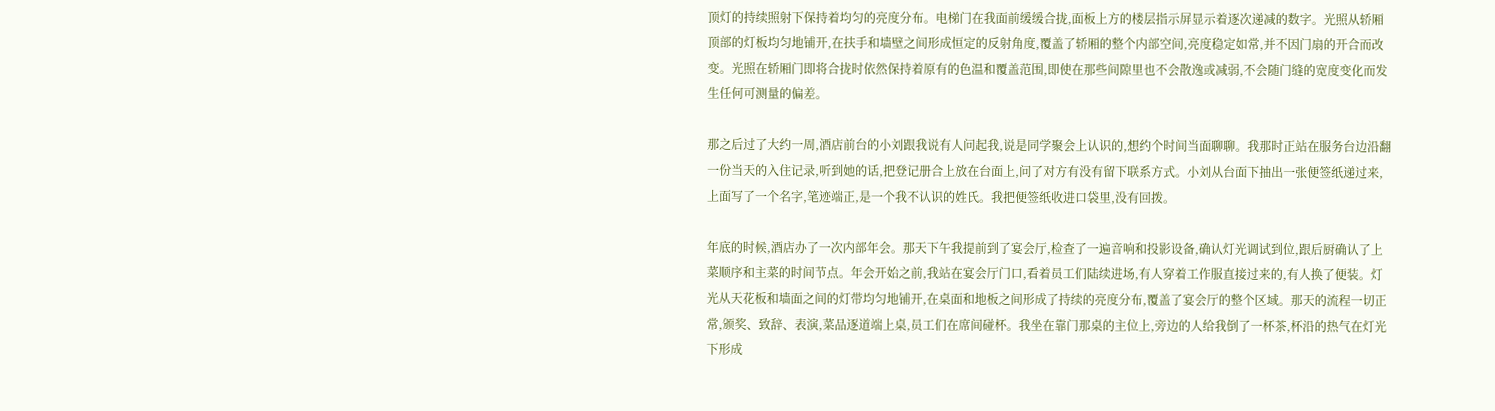顶灯的持续照射下保持着均匀的亮度分布。电梯门在我面前缓缓合拢,面板上方的楼层指示屏显示着逐次递减的数字。光照从轿厢顶部的灯板均匀地铺开,在扶手和墙壁之间形成恒定的反射角度,覆盖了轿厢的整个内部空间,亮度稳定如常,并不因门扇的开合而改变。光照在轿厢门即将合拢时依然保持着原有的色温和覆盖范围,即使在那些间隙里也不会散逸或减弱,不会随门缝的宽度变化而发生任何可测量的偏差。

那之后过了大约一周,酒店前台的小刘跟我说有人问起我,说是同学聚会上认识的,想约个时间当面聊聊。我那时正站在服务台边沿翻一份当天的入住记录,听到她的话,把登记册合上放在台面上,问了对方有没有留下联系方式。小刘从台面下抽出一张便签纸递过来,上面写了一个名字,笔迹端正,是一个我不认识的姓氏。我把便签纸收进口袋里,没有回拨。

年底的时候,酒店办了一次内部年会。那天下午我提前到了宴会厅,检查了一遍音响和投影设备,确认灯光调试到位,跟后厨确认了上菜顺序和主菜的时间节点。年会开始之前,我站在宴会厅门口,看着员工们陆续进场,有人穿着工作服直接过来的,有人换了便装。灯光从天花板和墙面之间的灯带均匀地铺开,在桌面和地板之间形成了持续的亮度分布,覆盖了宴会厅的整个区域。那天的流程一切正常,颁奖、致辞、表演,菜品逐道端上桌,员工们在席间碰杯。我坐在靠门那桌的主位上,旁边的人给我倒了一杯茶,杯沿的热气在灯光下形成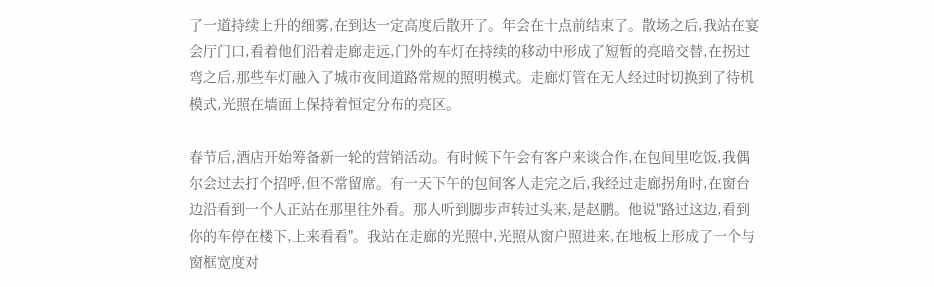了一道持续上升的细雾,在到达一定高度后散开了。年会在十点前结束了。散场之后,我站在宴会厅门口,看着他们沿着走廊走远,门外的车灯在持续的移动中形成了短暂的亮暗交替,在拐过弯之后,那些车灯融入了城市夜间道路常规的照明模式。走廊灯管在无人经过时切换到了待机模式,光照在墙面上保持着恒定分布的亮区。

春节后,酒店开始筹备新一轮的营销活动。有时候下午会有客户来谈合作,在包间里吃饭,我偶尔会过去打个招呼,但不常留席。有一天下午的包间客人走完之后,我经过走廊拐角时,在窗台边沿看到一个人正站在那里往外看。那人听到脚步声转过头来,是赵鹏。他说"路过这边,看到你的车停在楼下,上来看看"。我站在走廊的光照中,光照从窗户照进来,在地板上形成了一个与窗框宽度对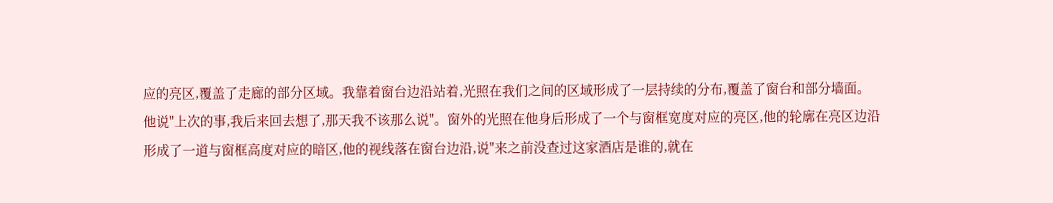应的亮区,覆盖了走廊的部分区域。我靠着窗台边沿站着,光照在我们之间的区域形成了一层持续的分布,覆盖了窗台和部分墙面。他说"上次的事,我后来回去想了,那天我不该那么说"。窗外的光照在他身后形成了一个与窗框宽度对应的亮区,他的轮廓在亮区边沿形成了一道与窗框高度对应的暗区,他的视线落在窗台边沿,说"来之前没查过这家酒店是谁的,就在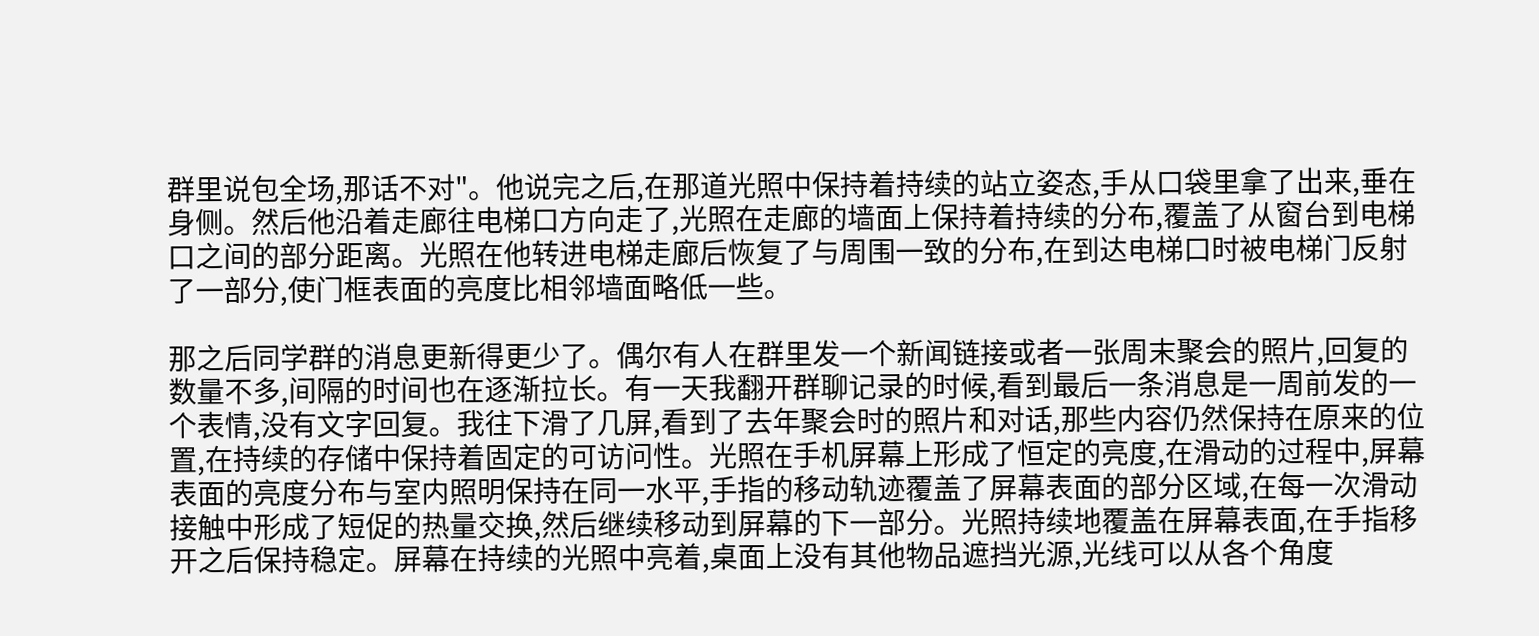群里说包全场,那话不对"。他说完之后,在那道光照中保持着持续的站立姿态,手从口袋里拿了出来,垂在身侧。然后他沿着走廊往电梯口方向走了,光照在走廊的墙面上保持着持续的分布,覆盖了从窗台到电梯口之间的部分距离。光照在他转进电梯走廊后恢复了与周围一致的分布,在到达电梯口时被电梯门反射了一部分,使门框表面的亮度比相邻墙面略低一些。

那之后同学群的消息更新得更少了。偶尔有人在群里发一个新闻链接或者一张周末聚会的照片,回复的数量不多,间隔的时间也在逐渐拉长。有一天我翻开群聊记录的时候,看到最后一条消息是一周前发的一个表情,没有文字回复。我往下滑了几屏,看到了去年聚会时的照片和对话,那些内容仍然保持在原来的位置,在持续的存储中保持着固定的可访问性。光照在手机屏幕上形成了恒定的亮度,在滑动的过程中,屏幕表面的亮度分布与室内照明保持在同一水平,手指的移动轨迹覆盖了屏幕表面的部分区域,在每一次滑动接触中形成了短促的热量交换,然后继续移动到屏幕的下一部分。光照持续地覆盖在屏幕表面,在手指移开之后保持稳定。屏幕在持续的光照中亮着,桌面上没有其他物品遮挡光源,光线可以从各个角度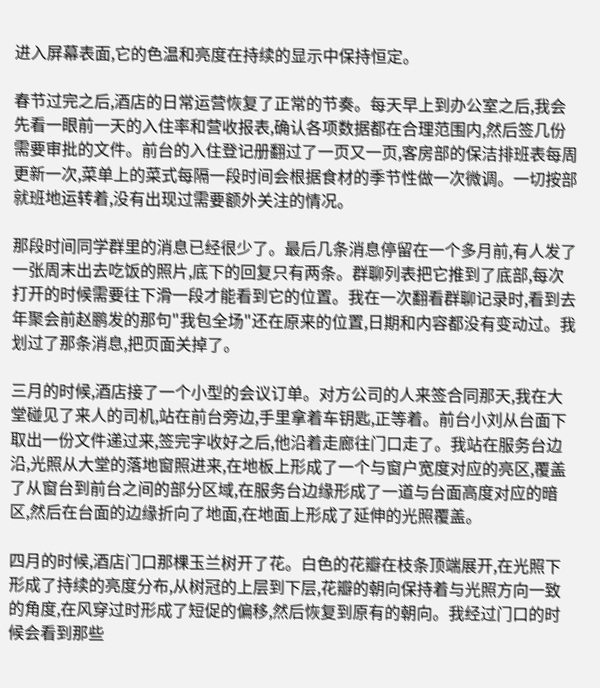进入屏幕表面,它的色温和亮度在持续的显示中保持恒定。

春节过完之后,酒店的日常运营恢复了正常的节奏。每天早上到办公室之后,我会先看一眼前一天的入住率和营收报表,确认各项数据都在合理范围内,然后签几份需要审批的文件。前台的入住登记册翻过了一页又一页,客房部的保洁排班表每周更新一次,菜单上的菜式每隔一段时间会根据食材的季节性做一次微调。一切按部就班地运转着,没有出现过需要额外关注的情况。

那段时间同学群里的消息已经很少了。最后几条消息停留在一个多月前,有人发了一张周末出去吃饭的照片,底下的回复只有两条。群聊列表把它推到了底部,每次打开的时候需要往下滑一段才能看到它的位置。我在一次翻看群聊记录时,看到去年聚会前赵鹏发的那句"我包全场"还在原来的位置,日期和内容都没有变动过。我划过了那条消息,把页面关掉了。

三月的时候,酒店接了一个小型的会议订单。对方公司的人来签合同那天,我在大堂碰见了来人的司机,站在前台旁边,手里拿着车钥匙,正等着。前台小刘从台面下取出一份文件递过来,签完字收好之后,他沿着走廊往门口走了。我站在服务台边沿,光照从大堂的落地窗照进来,在地板上形成了一个与窗户宽度对应的亮区,覆盖了从窗台到前台之间的部分区域,在服务台边缘形成了一道与台面高度对应的暗区,然后在台面的边缘折向了地面,在地面上形成了延伸的光照覆盖。

四月的时候,酒店门口那棵玉兰树开了花。白色的花瓣在枝条顶端展开,在光照下形成了持续的亮度分布,从树冠的上层到下层,花瓣的朝向保持着与光照方向一致的角度,在风穿过时形成了短促的偏移,然后恢复到原有的朝向。我经过门口的时候会看到那些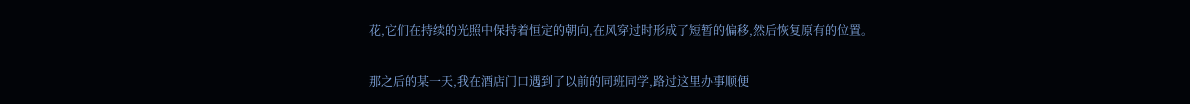花,它们在持续的光照中保持着恒定的朝向,在风穿过时形成了短暂的偏移,然后恢复原有的位置。

那之后的某一天,我在酒店门口遇到了以前的同班同学,路过这里办事顺便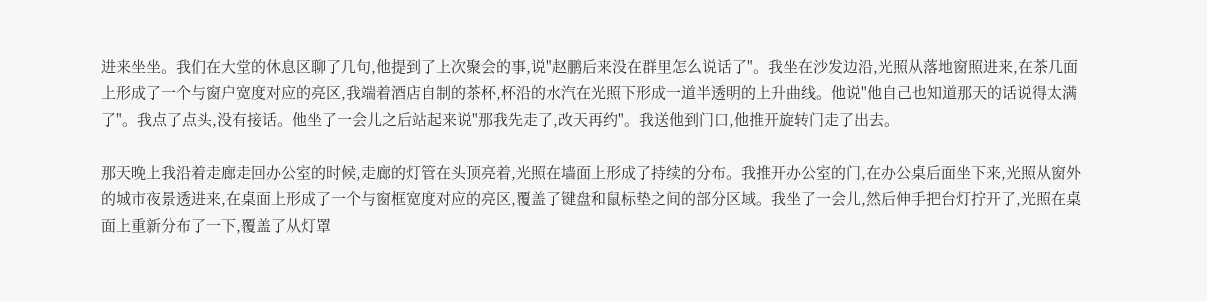进来坐坐。我们在大堂的休息区聊了几句,他提到了上次聚会的事,说"赵鹏后来没在群里怎么说话了"。我坐在沙发边沿,光照从落地窗照进来,在茶几面上形成了一个与窗户宽度对应的亮区,我端着酒店自制的茶杯,杯沿的水汽在光照下形成一道半透明的上升曲线。他说"他自己也知道那天的话说得太满了"。我点了点头,没有接话。他坐了一会儿之后站起来说"那我先走了,改天再约"。我送他到门口,他推开旋转门走了出去。

那天晚上我沿着走廊走回办公室的时候,走廊的灯管在头顶亮着,光照在墙面上形成了持续的分布。我推开办公室的门,在办公桌后面坐下来,光照从窗外的城市夜景透进来,在桌面上形成了一个与窗框宽度对应的亮区,覆盖了键盘和鼠标垫之间的部分区域。我坐了一会儿,然后伸手把台灯拧开了,光照在桌面上重新分布了一下,覆盖了从灯罩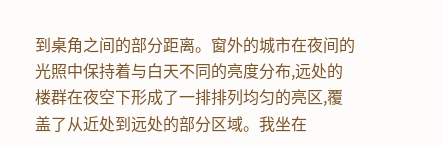到桌角之间的部分距离。窗外的城市在夜间的光照中保持着与白天不同的亮度分布,远处的楼群在夜空下形成了一排排列均匀的亮区,覆盖了从近处到远处的部分区域。我坐在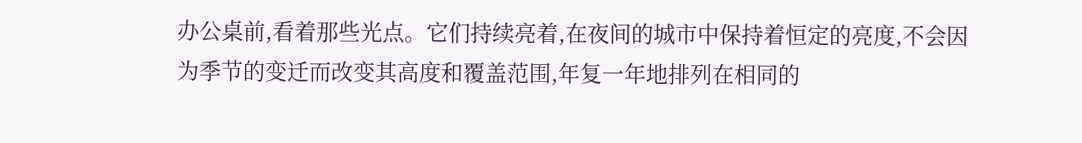办公桌前,看着那些光点。它们持续亮着,在夜间的城市中保持着恒定的亮度,不会因为季节的变迁而改变其高度和覆盖范围,年复一年地排列在相同的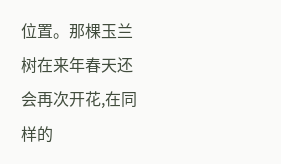位置。那棵玉兰树在来年春天还会再次开花,在同样的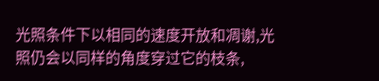光照条件下以相同的速度开放和凋谢,光照仍会以同样的角度穿过它的枝条,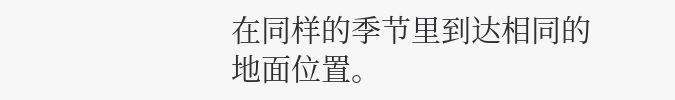在同样的季节里到达相同的地面位置。